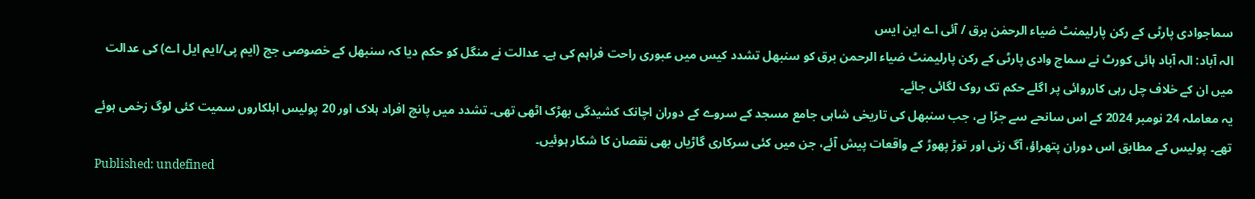سماجوادی پارٹی کے رکن پارلیمنٹ ضیاء الرحمٰن برق / آئی اے این ایس
الہ آباد: الہ آباد ہائی کورٹ نے سماج وادی پارٹی کے رکن پارلیمنٹ ضیاء الرحمن برق کو سنبھل تشدد کیس میں عبوری راحت فراہم کی ہے۔ عدالت نے منگل کو حکم دیا کہ سنبھل کے خصوصی جج (ایم پی/ایم ایل اے) کی عدالت میں ان کے خلاف چل رہی کارروائی پر اگلے حکم تک روک لگائی جائے۔
یہ معاملہ 24 نومبر 2024 کے اس سانحے سے جڑا ہے، جب سنبھل کی تاریخی شاہی جامع مسجد کے سروے کے دوران اچانک کشیدگی بھڑک اٹھی تھی۔ تشدد میں پانچ افراد ہلاک اور 20 پولیس اہلکاروں سمیت کئی لوگ زخمی ہوئے تھے۔ پولیس کے مطابق اس دوران پتھراؤ، آگ زنی اور توڑ پھوڑ کے واقعات پیش آئے، جن میں کئی سرکاری گاڑیاں بھی نقصان کا شکار ہوئیں۔
Published: undefined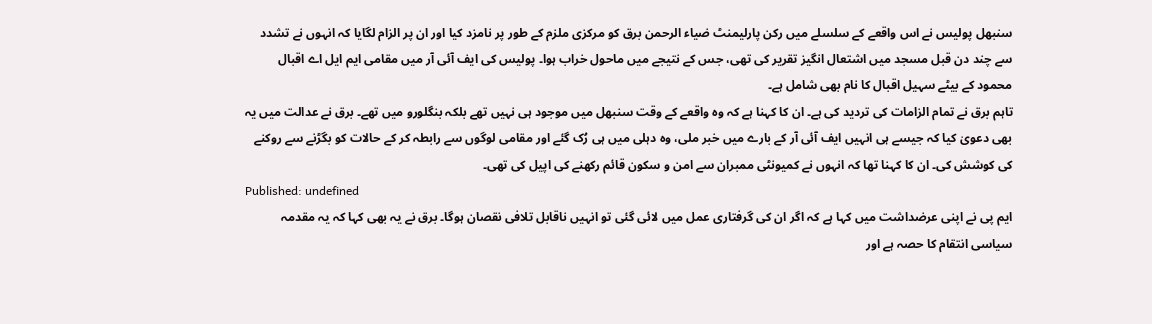سنبھل پولیس نے اس واقعے کے سلسلے میں رکن پارلیمنٹ ضیاء الرحمن برق کو مرکزی ملزم کے طور پر نامزد کیا اور ان پر الزام لگایا کہ انہوں نے تشدد سے چند دن قبل مسجد میں اشتعال انگیز تقریر کی تھی، جس کے نتیجے میں ماحول خراب ہوا۔ پولیس کی ایف آئی آر میں مقامی ایم ایل اے اقبال محمود کے بیٹے سہیل اقبال کا نام بھی شامل ہے۔
تاہم برق نے تمام الزامات کی تردید کی ہے۔ ان کا کہنا ہے کہ وہ واقعے کے وقت سنبھل میں موجود ہی نہیں تھے بلکہ بنگلورو میں تھے۔ برق نے عدالت میں یہ بھی دعویٰ کیا کہ جیسے ہی انہیں ایف آئی آر کے بارے میں خبر ملی، وہ دہلی میں ہی رُک گئے اور مقامی لوگوں سے رابطہ کر کے حالات کو بگڑنے سے روکنے کی کوشش کی۔ ان کا کہنا تھا کہ انہوں نے کمیونٹی ممبران سے امن و سکون قائم رکھنے کی اپیل کی تھی۔
Published: undefined
ایم پی نے اپنی عرضداشت میں کہا ہے کہ اگر ان کی گرفتاری عمل میں لائی گئی تو انہیں ناقابل تلافی نقصان ہوگا۔ برق نے یہ بھی کہا کہ یہ مقدمہ سیاسی انتقام کا حصہ ہے اور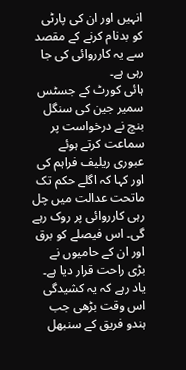انہیں اور ان کی پارٹی کو بدنام کرنے کے مقصد سے یہ کارروائی کی جا رہی ہے۔
ہائی کورٹ کے جسٹس سمیر جین کی سنگل بنچ نے درخواست پر سماعت کرتے ہوئے عبوری ریلیف فراہم کی اور کہا کہ اگلے حکم تک ماتحت عدالت میں چل رہی کارروائی پر روک رہے گی۔ اس فیصلے کو برق اور ان کے حامیوں نے بڑی راحت قرار دیا ہے۔
یاد رہے کہ یہ کشیدگی اس وقت بڑھی جب ہندو فریق کے سنبھل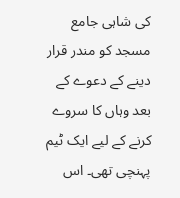کی شاہی جامع مسجد کو مندر قرار دینے کے دعوے کے بعد وہاں کا سروے کرنے کے لیے ایک ٹیم پہنچی تھی۔ اس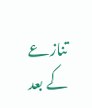تنازعے کے بعد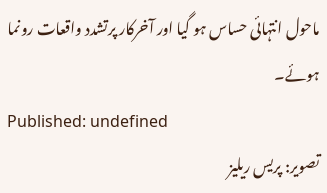ماحول انتہائی حساس ہو گیا اور آخرکار پرتشدد واقعات رونما ہوئے۔
Published: undefined
تصویر: پریس ریلیز